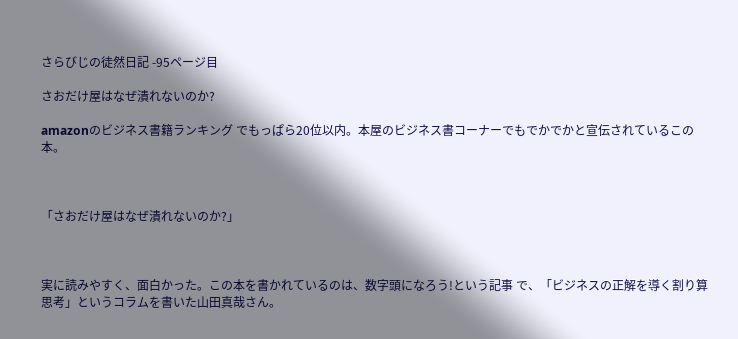さらびじの徒然日記 -95ページ目

さおだけ屋はなぜ潰れないのか?

amazonのビジネス書籍ランキング でもっぱら20位以内。本屋のビジネス書コーナーでもでかでかと宣伝されているこの本。



「さおだけ屋はなぜ潰れないのか?」



実に読みやすく、面白かった。この本を書かれているのは、数字頭になろう!という記事 で、「ビジネスの正解を導く割り算思考」というコラムを書いた山田真哉さん。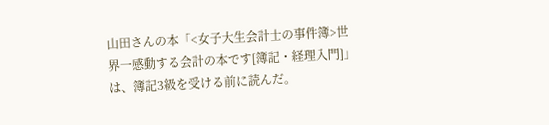山田さんの本「<女子大生会計士の事件簿>世界一感動する会計の本です[簿記・経理入門]」は、簿記3級を受ける前に読んだ。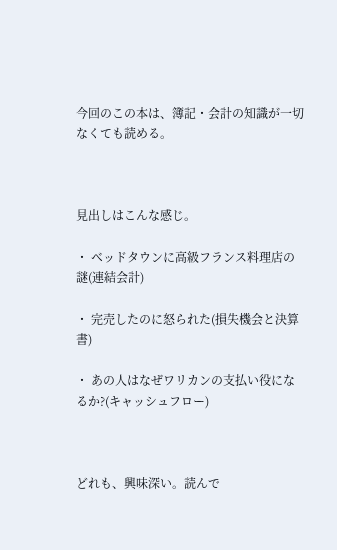今回のこの本は、簿記・会計の知識が一切なくても読める。



見出しはこんな感じ。

・ ベッドタウンに高級フランス料理店の謎(連結会計)

・ 完売したのに怒られた(損失機会と決算書)

・ あの人はなぜワリカンの支払い役になるか?(キャッシュフロー)



どれも、興味深い。読んで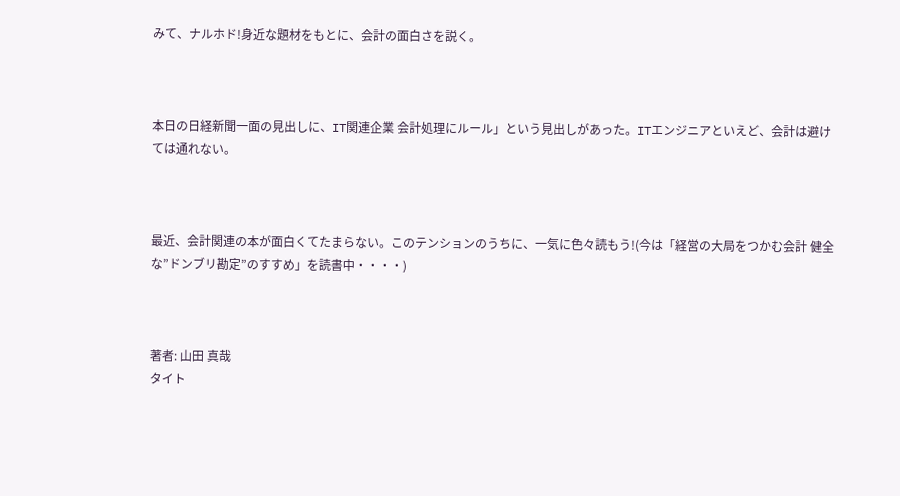みて、ナルホド!身近な題材をもとに、会計の面白さを説く。



本日の日経新聞一面の見出しに、IT関連企業 会計処理にルール」という見出しがあった。ITエンジニアといえど、会計は避けては通れない。



最近、会計関連の本が面白くてたまらない。このテンションのうちに、一気に色々読もう!(今は「経営の大局をつかむ会計 健全な”ドンブリ勘定”のすすめ」を読書中・・・・)



著者: 山田 真哉
タイト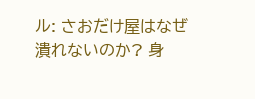ル: さおだけ屋はなぜ潰れないのか? 身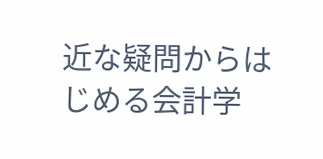近な疑問からはじめる会計学